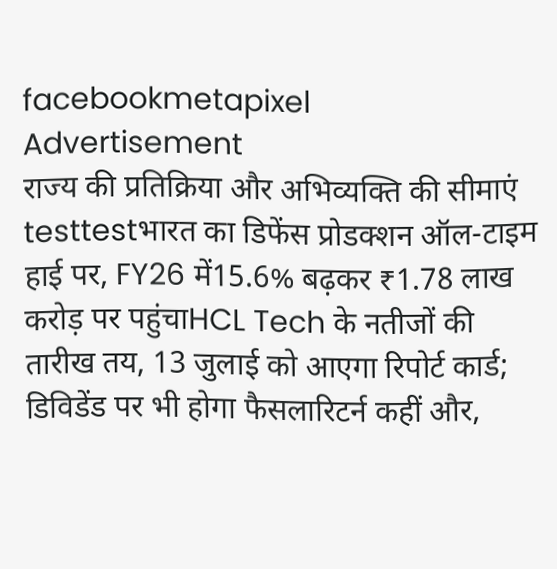facebookmetapixel
Advertisement
राज्य की प्रतिक्रिया और अभिव्यक्ति की सीमाएं testtestभारत का डिफेंस प्रोडक्शन ऑल-टाइम हाई पर, FY26 में15.6% बढ़कर ₹1.78 लाख करोड़ पर पहुंचाHCL Tech के नतीजों की तारीख तय, 13 जुलाई को आएगा रिपोर्ट कार्ड; डिविडेंड पर भी होगा फैसलारिटर्न कहीं और,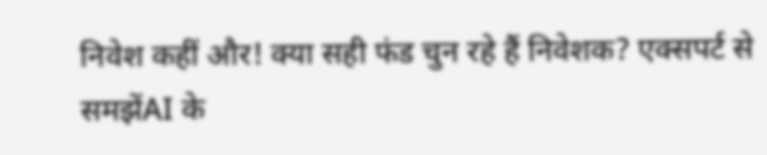निवेश कहीं और! क्या सही फंड चुन रहे हैं निवेशक? एक्सपर्ट से समझेंAI के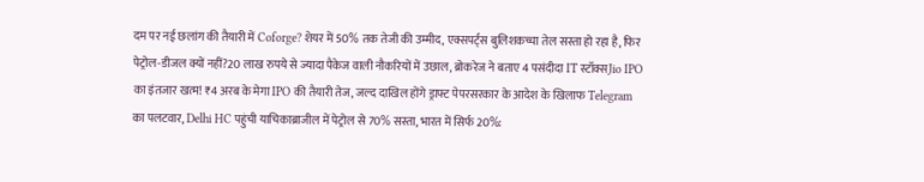दम पर नई छलांग की तैयारी में Coforge? शेयर में 50% तक तेजी की उम्मीद, एक्सपर्ट्स बुलिशकच्चा तेल सस्ता हो रहा है, फिर पेट्रोल-डीजल क्यों नहीं?20 लाख रुपये से ज्यादा पैकेज वाली नौकरियों में उछाल, ब्रोकरेज ने बताए 4 पसंदीदा IT स्टॉक्सJio IPO का इंतजार खत्म! ₹4 अरब के मेगा IPO की तैयारी तेज, जल्द दाखिल होंगे ड्राफ्ट पेपरसरकार के आदेश के खिलाफ Telegram का पलटवार, Delhi HC पहुंची याचिकाब्राजील में पेट्रोल से 70% सस्ता, भारत में सिर्फ 20%: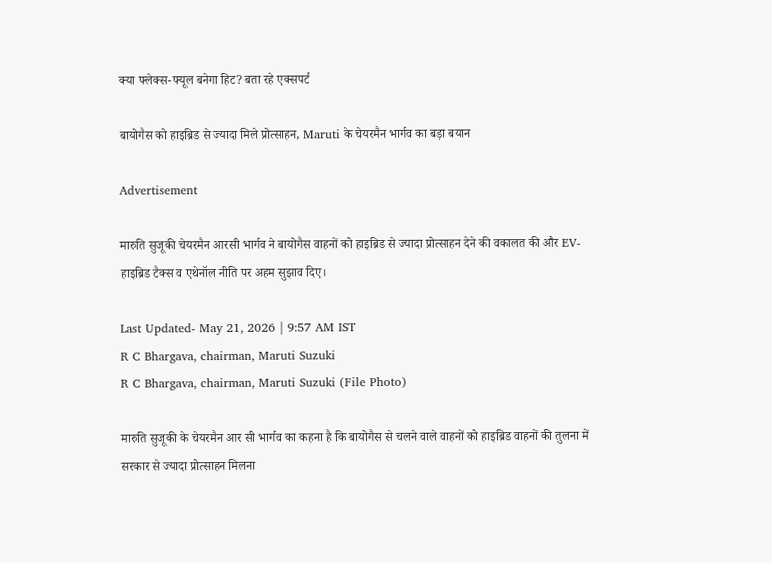क्या फ्लेक्स-फ्यूल बनेगा हिट? बता रहे एक्सपर्ट

बायोगैस को हाइब्रिड से ज्यादा मिले प्रोत्साहन, Maruti के चेयरमैन भार्गव का बड़ा बयान

Advertisement

मारुति सुजूकी चेयरमैन आरसी भार्गव ने बायोगैस वाहनों को हाइब्रिड से ज्यादा प्रोत्साहन देने की वकालत की और EV-हाइब्रिड टैक्स व एथेनॉल नीति पर अहम सुझाव दिए।

Last Updated- May 21, 2026 | 9:57 AM IST
R C Bhargava, chairman, Maruti Suzuki
R C Bhargava, chairman, Maruti Suzuki (File Photo)

मारुति सुजूकी के चेयरमैन आर सी भार्गव का कहना है कि बायोगैस से चलने वाले वाहनों को हाइब्रिड वाहनों की तुलना में सरकार से ज्यादा प्रोत्साहन मिलना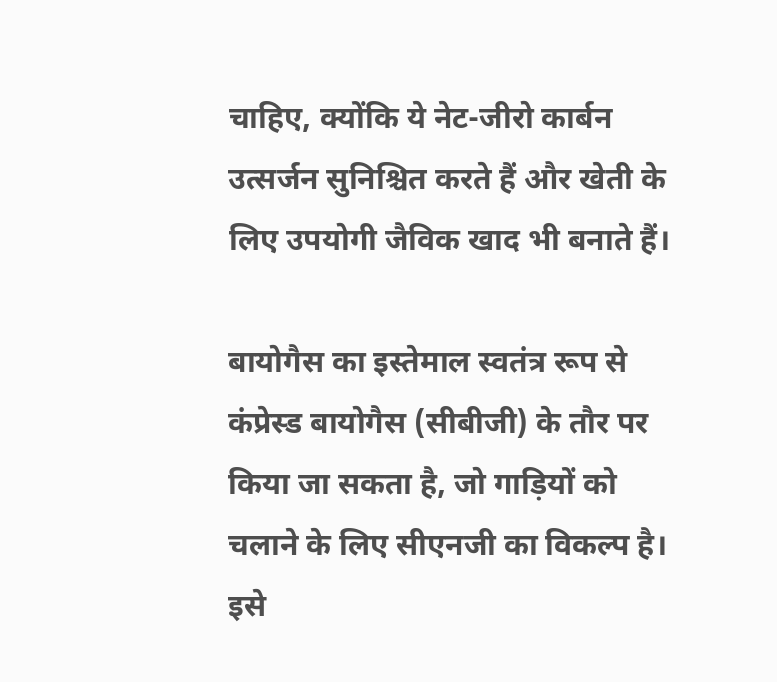चाहिए, क्योंकि ये नेट-जीरो कार्बन उत्सर्जन सुनिश्चित करते हैं और खेती के लिए उपयोगी जैविक खाद भी बनाते हैं।

बायोगैस का इस्तेमाल स्वतंत्र रूप से कंप्रेस्ड बायोगैस (सीबीजी) के तौर पर किया जा सकता है, जो गाड़ियों को चलाने के लिए सीएनजी का विकल्प है। इसे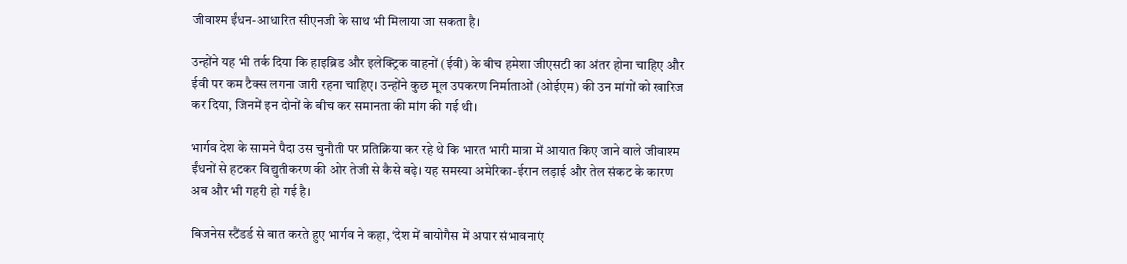जीवाश्म ईंधन-आधारित सीएनजी के साथ भी मिलाया जा सकता है।

उन्होंने यह भी तर्क दिया कि हाइब्रिड और इलेक्ट्रिक वाहनों (ईवी) के बीच हमेशा जीएसटी का अंतर होना चाहिए और ईवी पर कम टैक्स लगना जारी रहना चाहिए। उन्होंने कुछ मूल उपकरण निर्माताओं (ओईएम) की उन मांगों को खारिज कर दिया, जिनमें इन दोनों के बीच कर समानता की मांग की गई थी।

भार्गव देश के सामने पैदा उस चुनौती पर प्रतिक्रिया कर रहे थे कि भारत भारी मात्रा में आयात किए जाने वाले जीवाश्म ईंधनों से हटकर विद्युतीकरण की ओर तेजी से कैसे बढ़े। यह समस्या अमेरिका-ईरान लड़ाई और तेल संकट के कारण अब और भी गहरी हो गई है।

बिजनेस स्टैंडर्ड से बात करते हुए भार्गव ने कहा, ‘देश में बायोगैस में अपार संभावनाएं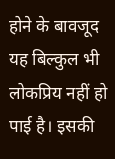होने के बावजूद यह बिल्कुल भी लोकप्रिय नहीं हो पाई है। इसकी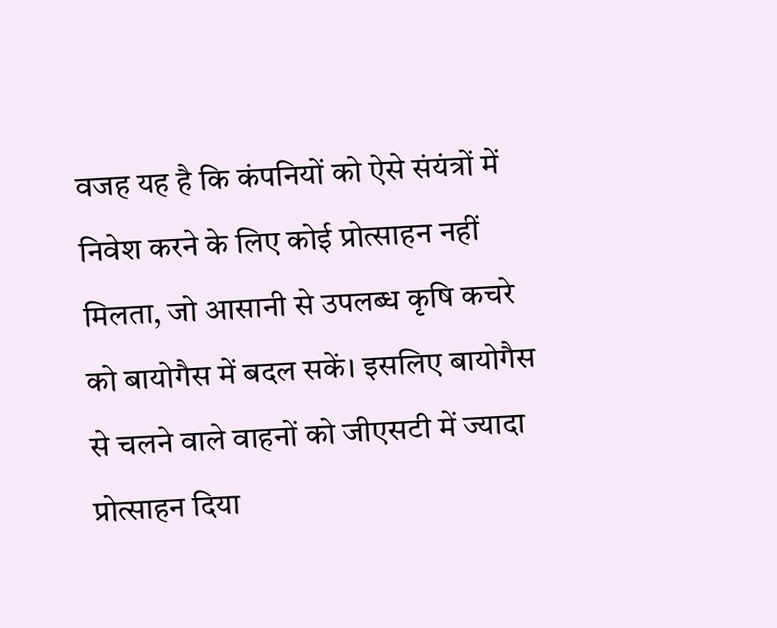वजह यह है कि कंपनियों को ऐसे संयंत्रों में निवेश करने के लिए कोई प्रोत्साहन नहीं मिलता, जो आसानी से उपलब्ध कृषि कचरे को बायोगैस में बदल सकें। इसलिए बायोगैस से चलने वाले वाहनों को जीएसटी में ज्यादा प्रोत्साहन दिया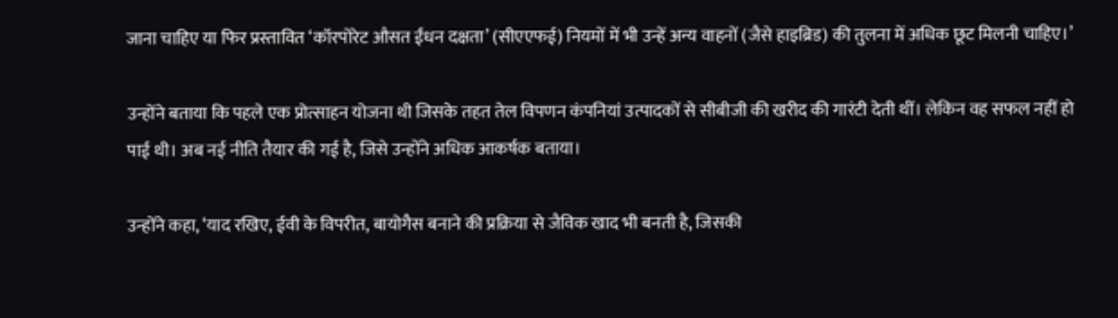जाना चाहिए या फिर प्रस्तावित ‘कॉरपोरेट औसत ईंधन दक्षता’ (सीएएफई) नियमों में भी उन्हें अन्य वाहनों (जैसे हाइब्रिड) की तुलना में अधिक छूट मिलनी चाहिए।’

उन्होंने बताया कि पहले एक प्रोत्साहन योजना थी जिसके तहत तेल विपणन कंपनियां उत्पादकों से सीबीजी की खरीद की गारंटी देती थीं। लेकिन वह सफल नहीं हो पाई थी। अब नई नीति तैयार की गई है, जिसे उन्होंने अधिक आकर्षक बताया।

उन्होंने कहा, ‘याद रखिए, ईवी के विपरीत, बायोगैस बनाने की प्रक्रिया से जैविक खाद भी बनती है, जिसकी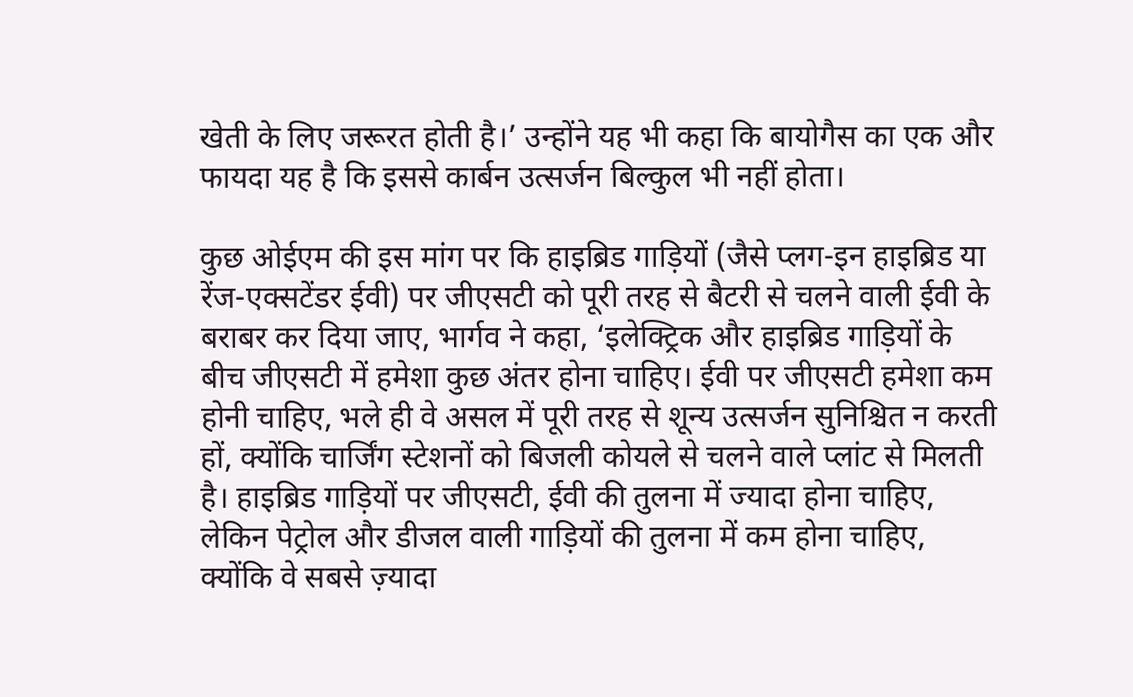खेती के लिए जरूरत होती है।’ उन्होंने यह भी कहा कि बायोगैस का एक और फायदा यह है कि इससे कार्बन उत्सर्जन बिल्कुल भी नहीं होता।

कुछ ओईएम की इस मांग पर कि हाइब्रिड गाड़ियों (जैसे प्लग-इन हाइब्रिड या रेंज-एक्सटेंडर ईवी) पर जीएसटी को पूरी तरह से बैटरी से चलने वाली ईवी के बराबर कर दिया जाए, भार्गव ने कहा, ‘इलेक्ट्रिक और हाइब्रिड गाड़ियों के बीच जीएसटी में हमेशा कुछ अंतर होना चाहिए। ईवी पर जीएसटी हमेशा कम होनी चाहिए, भले ही वे असल में पूरी तरह से शून्य उत्सर्जन सुनिश्चित न करती हों, क्योंकि चार्जिंग स्टेशनों को बिजली कोयले से चलने वाले प्लांट से मिलती है। हाइब्रिड गाड़ियों पर जीएसटी, ईवी की तुलना में ज्यादा होना चाहिए, लेकिन पेट्रोल और डीजल वाली गाड़ियों की तुलना में कम होना चाहिए, क्योंकि वे सबसे ज़्यादा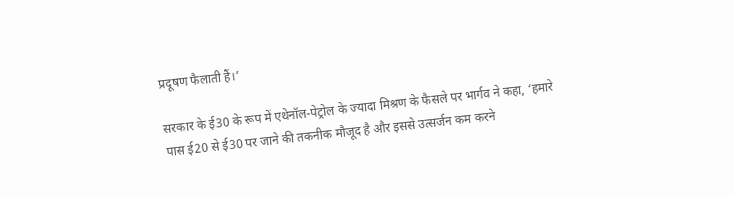प्रदूषण फैलाती हैं।’

सरकार के ई30 के रूप में एथेनॉल-पेट्रोल के ज्यादा मिश्रण के फैसले पर भार्गव ने कहा, ‘हमारे पास ई20 से ई30 पर जाने की तकनीक मौजूद है और इससे उत्सर्जन कम करने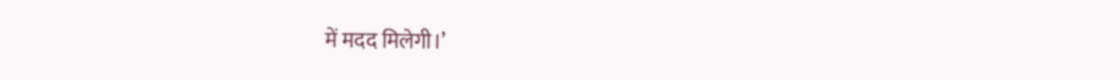में मदद मिलेगी।’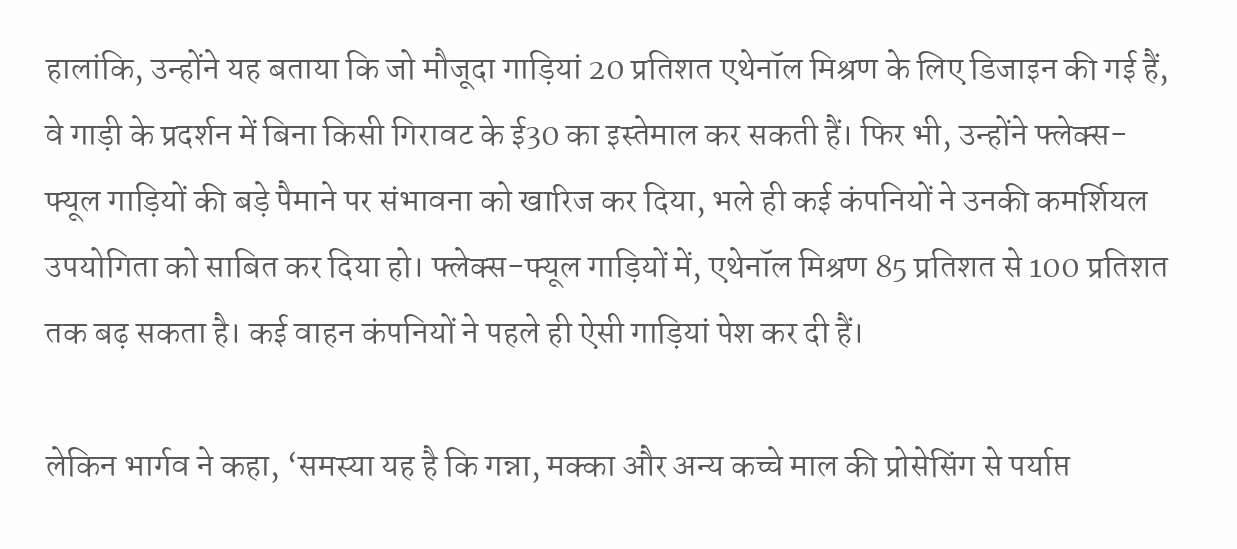हालांकि, उन्होंने यह बताया कि जो मौजूदा गाड़ियां 20 प्रतिशत एथेनॉल मिश्रण के लिए डिजाइन की गई हैं, वे गाड़ी के प्रदर्शन में बिना किसी गिरावट के ई30 का इस्तेमाल कर सकती हैं। फिर भी, उन्होंने फ्लेक्स-फ्यूल गाड़ियों की बड़े पैमाने पर संभावना को खारिज कर दिया, भले ही कई कंपनियों ने उनकी कमर्शियल उपयोगिता को साबित कर दिया हो। फ्लेक्स-फ्यूल गाड़ियों में, एथेनॉल मिश्रण 85 प्रतिशत से 100 प्रतिशत तक बढ़ सकता है। कई वाहन कंपनियों ने पहले ही ऐसी गाड़ियां पेश कर दी हैं।

लेकिन भार्गव ने कहा, ‘समस्या यह है कि गन्ना, मक्का और अन्य कच्चे माल की प्रोसेसिंग से पर्याप्त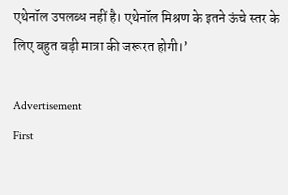एथेनॉल उपलब्ध नहीं है। एथेनॉल मिश्रण के इतने ऊंचे स्तर के लिए बहुत बड़ी मात्रा की जरूरत होगी।’

Advertisement
First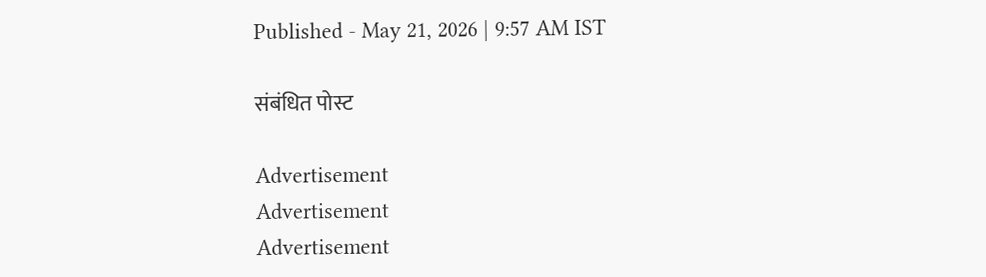Published - May 21, 2026 | 9:57 AM IST

संबंधित पोस्ट

Advertisement
Advertisement
Advertisement